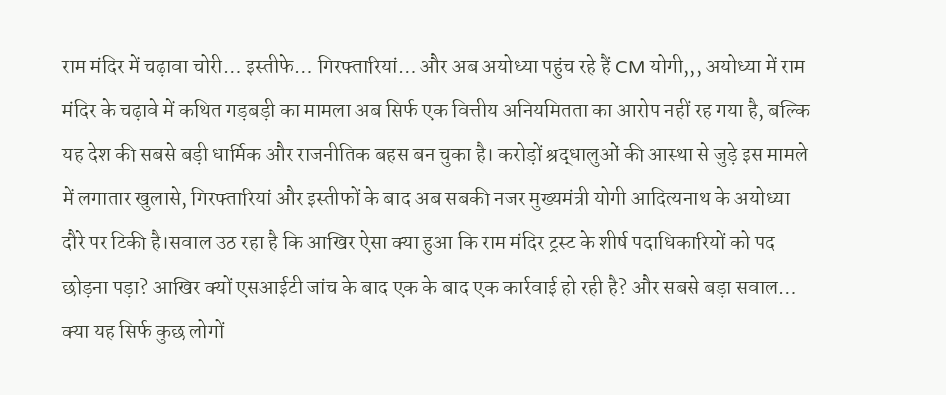राम मंदिर में चढ़ावा चोरी… इस्तीफे… गिरफ्तारियां… और अब अयोध्या पहुंच रहे हैं CM योगी,,, अयोध्या में राम मंदिर के चढ़ावे में कथित गड़बड़ी का मामला अब सिर्फ एक वित्तीय अनियमितता का आरोप नहीं रह गया है, बल्कि यह देश की सबसे बड़ी धार्मिक और राजनीतिक बहस बन चुका है। करोड़ों श्रद्धालुओं की आस्था से जुड़े इस मामले में लगातार खुलासे, गिरफ्तारियां और इस्तीफों के बाद अब सबकी नजर मुख्यमंत्री योगी आदित्यनाथ के अयोध्या दौरे पर टिकी है।सवाल उठ रहा है कि आखिर ऐसा क्या हुआ कि राम मंदिर ट्रस्ट के शीर्ष पदाधिकारियों को पद छोड़ना पड़ा? आखिर क्यों एसआईटी जांच के बाद एक के बाद एक कार्रवाई हो रही है? और सबसे बड़ा सवाल… क्या यह सिर्फ कुछ लोगों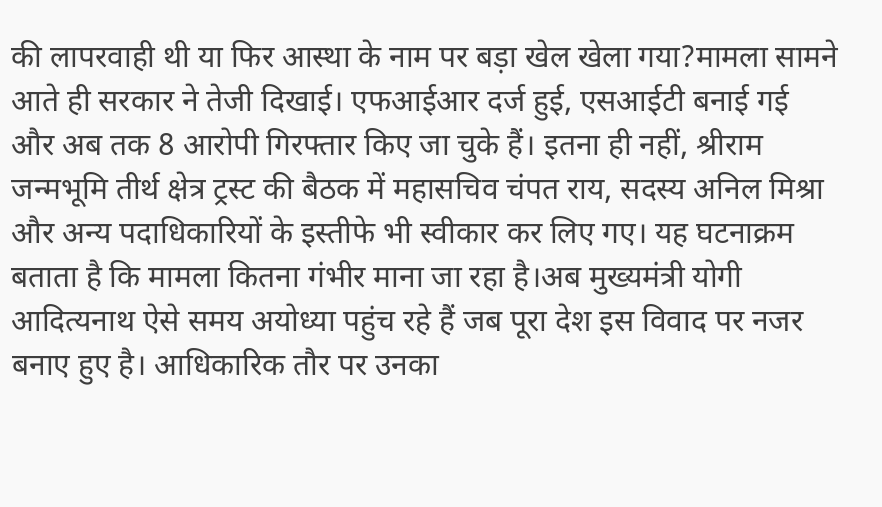की लापरवाही थी या फिर आस्था के नाम पर बड़ा खेल खेला गया?मामला सामने आते ही सरकार ने तेजी दिखाई। एफआईआर दर्ज हुई, एसआईटी बनाई गई और अब तक 8 आरोपी गिरफ्तार किए जा चुके हैं। इतना ही नहीं, श्रीराम जन्मभूमि तीर्थ क्षेत्र ट्रस्ट की बैठक में महासचिव चंपत राय, सदस्य अनिल मिश्रा और अन्य पदाधिकारियों के इस्तीफे भी स्वीकार कर लिए गए। यह घटनाक्रम बताता है कि मामला कितना गंभीर माना जा रहा है।अब मुख्यमंत्री योगी आदित्यनाथ ऐसे समय अयोध्या पहुंच रहे हैं जब पूरा देश इस विवाद पर नजर बनाए हुए है। आधिकारिक तौर पर उनका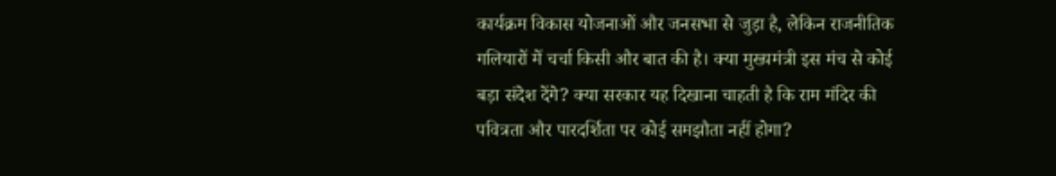कार्यक्रम विकास योजनाओं और जनसभा से जुड़ा है, लेकिन राजनीतिक गलियारों में चर्चा किसी और बात की है। क्या मुख्यमंत्री इस मंच से कोई बड़ा संदेश देंगे? क्या सरकार यह दिखाना चाहती है कि राम मंदिर की पवित्रता और पारदर्शिता पर कोई समझौता नहीं होगा?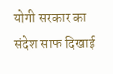योगी सरकार का संदेश साफ दिखाई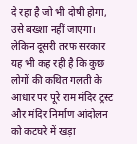दे रहा है जो भी दोषी होगा, उसे बख्शा नहीं जाएगा। लेकिन दूसरी तरफ सरकार यह भी कह रही है कि कुछ लोगों की कथित गलती के आधार पर पूरे राम मंदिर ट्रस्ट और मंदिर निर्माण आंदोलन को कटघरे में खड़ा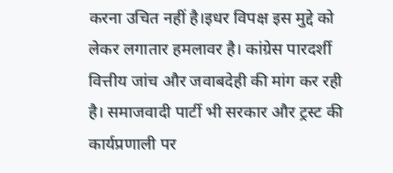करना उचित नहीं है।इधर विपक्ष इस मुद्दे को लेकर लगातार हमलावर है। कांग्रेस पारदर्शी वित्तीय जांच और जवाबदेही की मांग कर रही है। समाजवादी पार्टी भी सरकार और ट्रस्ट की कार्यप्रणाली पर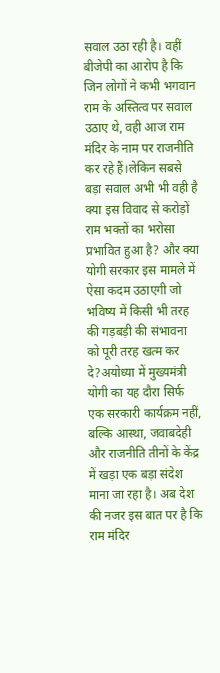सवाल उठा रही है। वहीं बीजेपी का आरोप है कि जिन लोगों ने कभी भगवान राम के अस्तित्व पर सवाल उठाए थे, वही आज राम मंदिर के नाम पर राजनीति कर रहे हैं।लेकिन सबसे बड़ा सवाल अभी भी वही है क्या इस विवाद से करोड़ों राम भक्तों का भरोसा प्रभावित हुआ है? और क्या योगी सरकार इस मामले में ऐसा कदम उठाएगी जो भविष्य में किसी भी तरह की गड़बड़ी की संभावना को पूरी तरह खत्म कर दे?अयोध्या में मुख्यमंत्री योगी का यह दौरा सिर्फ एक सरकारी कार्यक्रम नहीं, बल्कि आस्था, जवाबदेही और राजनीति तीनों के केंद्र में खड़ा एक बड़ा संदेश माना जा रहा है। अब देश की नजर इस बात पर है कि राम मंदिर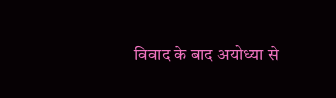विवाद के बाद अयोध्या से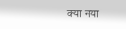क्या नया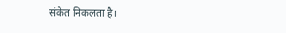संकेत निकलता है।